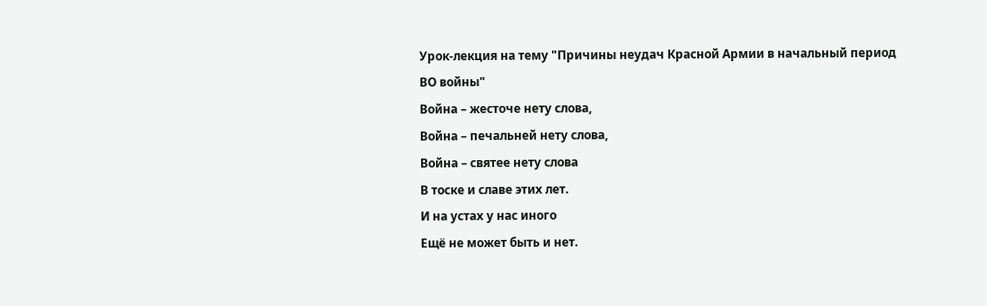Урок-лекция на тему "Причины неудач Красной Армии в начальный период ВО войны"
Война – жесточе нету слова,
Война – печальней нету слова,
Война – святее нету слова
В тоске и славе этих лет.
И на устах у нас иного
Ещё не может быть и нет.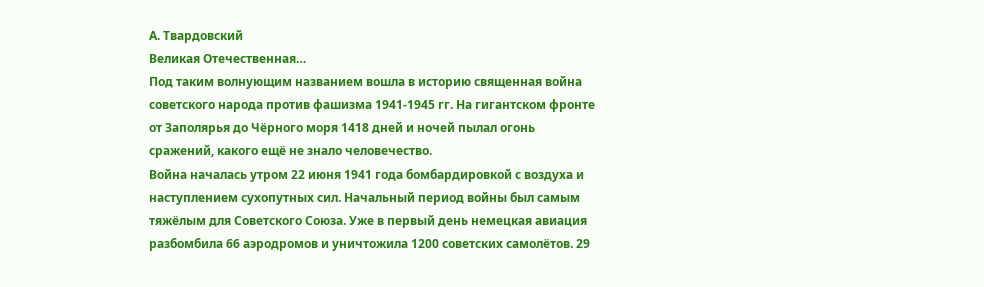А. Твардовский
Великая Отечественная…
Под таким волнующим названием вошла в историю священная война
советского народа против фашизма 1941-1945 гг. На гигантском фронте
от Заполярья до Чёрного моря 1418 дней и ночей пылал огонь
сражений, какого ещё не знало человечество.
Война началась утром 22 июня 1941 года бомбардировкой с воздуха и
наступлением сухопутных сил. Начальный период войны был самым
тяжёлым для Советского Союза. Уже в первый день немецкая авиация
разбомбила 66 аэродромов и уничтожила 1200 советских самолётов. 29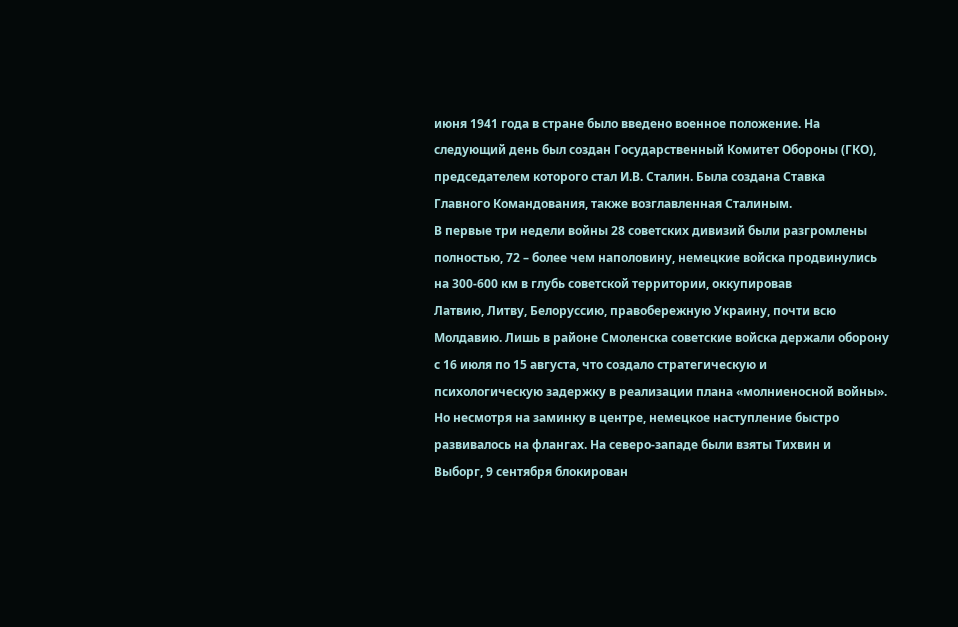июня 1941 года в стране было введено военное положение. На
следующий день был создан Государственный Комитет Обороны (ГКО),
председателем которого стал И.В. Сталин. Была создана Ставка
Главного Командования, также возглавленная Сталиным.
В первые три недели войны 28 советских дивизий были разгромлены
полностью, 72 – более чем наполовину, немецкие войска продвинулись
на 300-600 км в глубь советской территории, оккупировав
Латвию, Литву, Белоруссию, правобережную Украину, почти всю
Молдавию. Лишь в районе Смоленска советские войска держали оборону
с 16 июля по 15 августа, что создало стратегическую и
психологическую задержку в реализации плана «молниеносной войны».
Но несмотря на заминку в центре, немецкое наступление быстро
развивалось на флангах. На северо-западе были взяты Тихвин и
Выборг, 9 сентября блокирован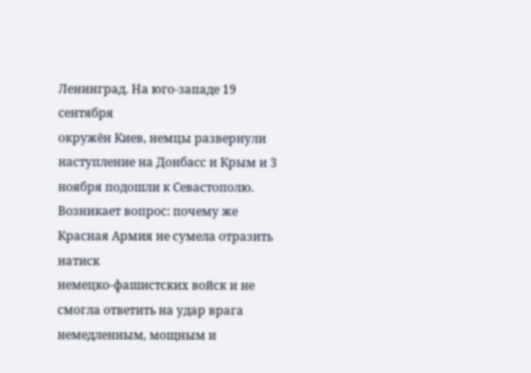Ленинград. На юго-западе 19 сентября
окружён Киев, немцы развернули наступление на Донбасс и Крым и 3
ноября подошли к Севастополю.
Возникает вопрос: почему же Красная Армия не сумела отразить натиск
немецко-фашистских войск и не смогла ответить на удар врага
немедленным, мощным и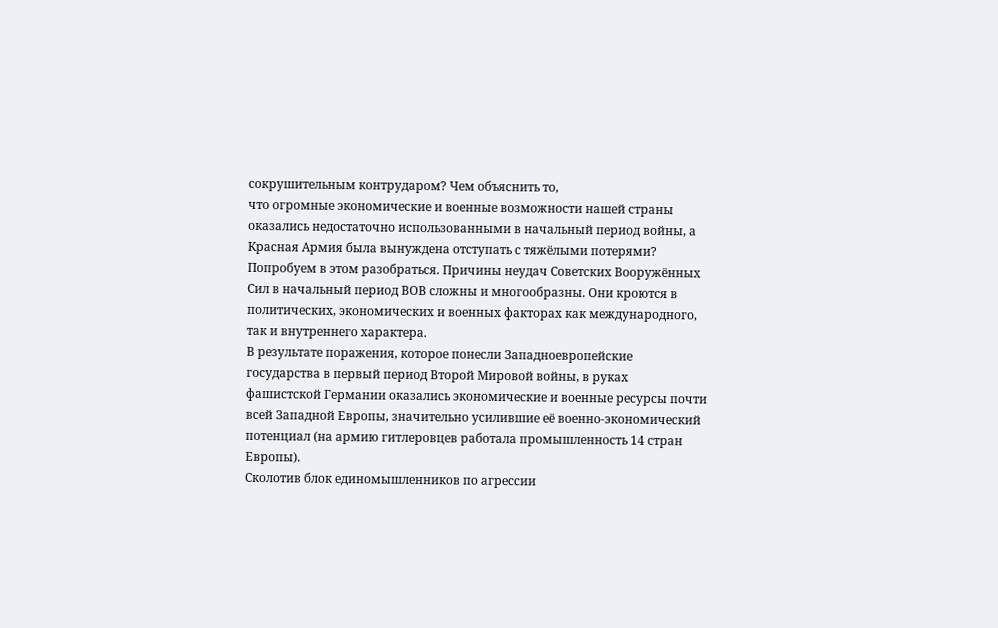сокрушительным контрударом? Чем объяснить то,
что огромные экономические и военные возможности нашей страны
оказались недостаточно использованными в начальный период войны, а
Красная Армия была вынуждена отступать с тяжёлыми потерями?
Попробуем в этом разобраться. Причины неудач Советских Вооружённых
Сил в начальный период ВОВ сложны и многообразны. Они кроются в
политических, экономических и военных факторах как международного,
так и внутреннего характера.
В результате поражения, которое понесли Западноевропейские
государства в первый период Второй Мировой войны, в руках
фашистской Германии оказались экономические и военные ресурсы почти
всей Западной Европы, значительно усилившие её военно-экономический
потенциал (на армию гитлеровцев работала промышленность 14 стран
Европы).
Сколотив блок единомышленников по агрессии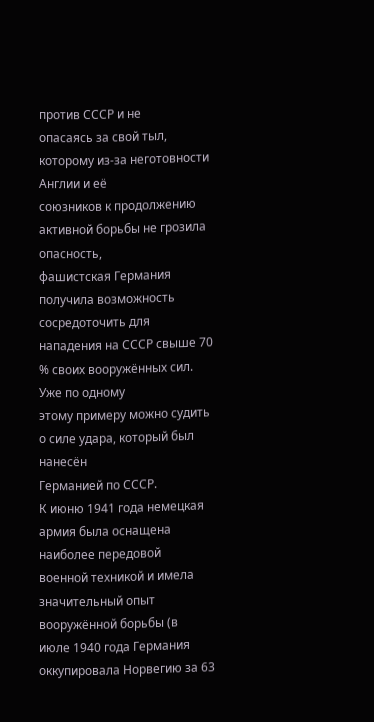против СССР и не
опасаясь за свой тыл, которому из-за неготовности Англии и её
союзников к продолжению активной борьбы не грозила опасность,
фашистская Германия получила возможность сосредоточить для
нападения на СССР свыше 70 % своих вооружённых сил. Уже по одному
этому примеру можно судить о силе удара, который был нанесён
Германией по СССР.
К июню 1941 года немецкая армия была оснащена наиболее передовой
военной техникой и имела значительный опыт вооружённой борьбы (в
июле 1940 года Германия оккупировала Норвегию за 63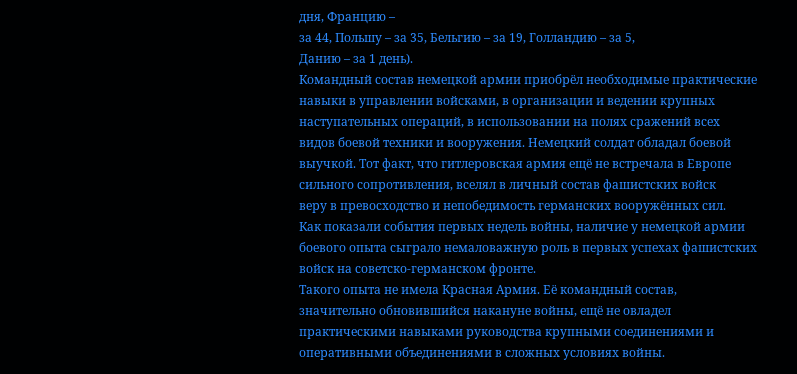дня, Францию –
за 44, Польшу – за 35, Бельгию – за 19, Голландию – за 5,
Данию – за 1 день).
Командный состав немецкой армии приобрёл необходимые практические
навыки в управлении войсками, в организации и ведении крупных
наступательных операций, в использовании на полях сражений всех
видов боевой техники и вооружения. Немецкий солдат обладал боевой
выучкой. Тот факт, что гитлеровская армия ещё не встречала в Европе
сильного сопротивления, вселял в личный состав фашистских войск
веру в превосходство и непобедимость германских вооружённых сил.
Как показали события первых недель войны, наличие у немецкой армии
боевого опыта сыграло немаловажную роль в первых успехах фашистских
войск на советско-германском фронте.
Такого опыта не имела Красная Армия. Её командный состав,
значительно обновившийся накануне войны, ещё не овладел
практическими навыками руководства крупными соединениями и
оперативными объединениями в сложных условиях войны.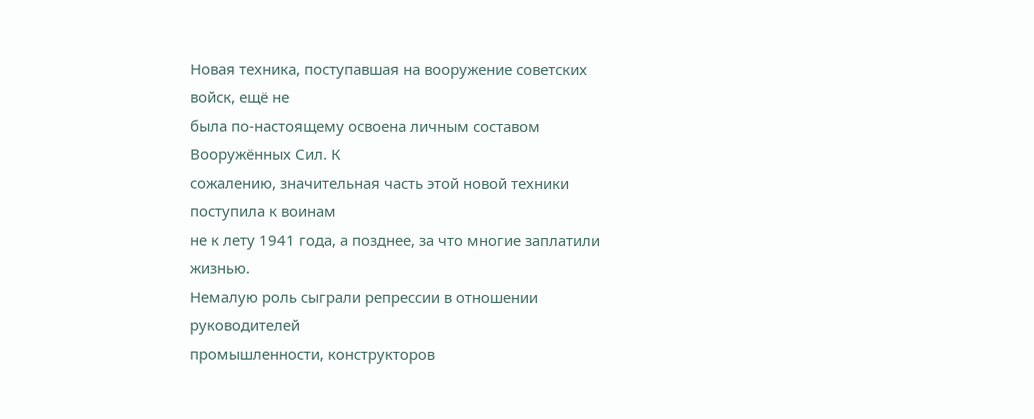Новая техника, поступавшая на вооружение советских войск, ещё не
была по-настоящему освоена личным составом Вооружённых Сил. К
сожалению, значительная часть этой новой техники поступила к воинам
не к лету 1941 года, а позднее, за что многие заплатили жизнью.
Немалую роль сыграли репрессии в отношении руководителей
промышленности, конструкторов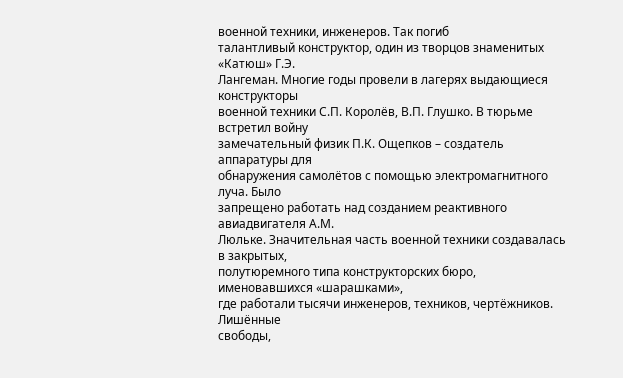военной техники, инженеров. Так погиб
талантливый конструктор, один из творцов знаменитых «Катюш» Г.Э.
Лангеман. Многие годы провели в лагерях выдающиеся конструкторы
военной техники С.П. Королёв, В.П. Глушко. В тюрьме встретил войну
замечательный физик П.К. Ощепков – создатель аппаратуры для
обнаружения самолётов с помощью электромагнитного луча. Было
запрещено работать над созданием реактивного авиадвигателя А.М.
Люльке. Значительная часть военной техники создавалась в закрытых,
полутюремного типа конструкторских бюро, именовавшихся «шарашками»,
где работали тысячи инженеров, техников, чертёжников. Лишённые
свободы,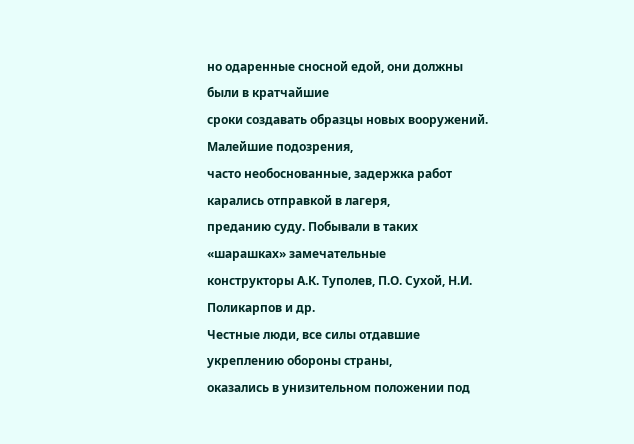но одаренные сносной едой, они должны были в кратчайшие
сроки создавать образцы новых вооружений. Малейшие подозрения,
часто необоснованные, задержка работ карались отправкой в лагеря,
преданию суду. Побывали в таких «шарашках» замечательные
конструкторы А.К. Туполев, П.О. Сухой, Н.И. Поликарпов и др.
Честные люди, все силы отдавшие укреплению обороны страны,
оказались в унизительном положении под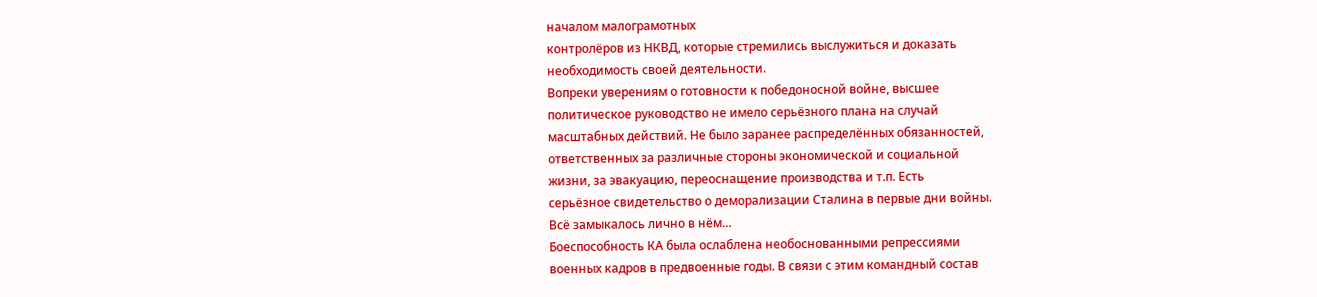началом малограмотных
контролёров из НКВД, которые стремились выслужиться и доказать
необходимость своей деятельности.
Вопреки уверениям о готовности к победоносной войне, высшее
политическое руководство не имело серьёзного плана на случай
масштабных действий. Не было заранее распределённых обязанностей,
ответственных за различные стороны экономической и социальной
жизни, за эвакуацию, переоснащение производства и т.п. Есть
серьёзное свидетельство о деморализации Сталина в первые дни войны.
Всё замыкалось лично в нём…
Боеспособность КА была ослаблена необоснованными репрессиями
военных кадров в предвоенные годы. В связи с этим командный состав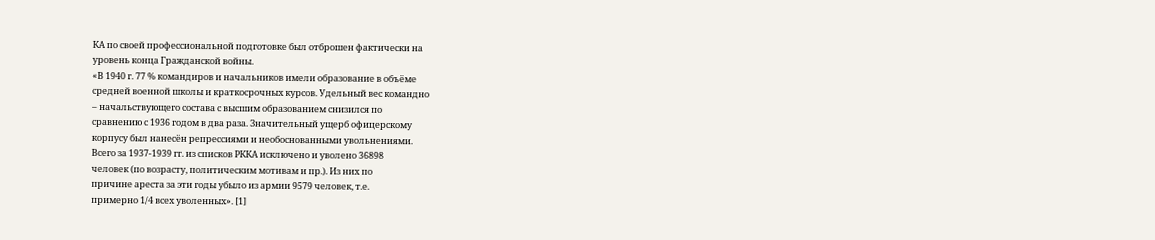КА по своей профессиональной подготовке был отброшен фактически на
уровень конца Гражданской войны.
«В 1940 г. 77 % командиров и начальников имели образование в объёме
средней военной школы и краткосрочных курсов. Удельный вес командно
– начальствующего состава с высшим образованием снизился по
сравнению с 1936 годом в два раза. Значительный ущерб офицерскому
корпусу был нанесён репрессиями и необоснованными увольнениями.
Всего за 1937-1939 гг. из списков РККА исключено и уволено 36898
человек (по возрасту, политическим мотивам и пр.). Из них по
причине ареста за эти годы убыло из армии 9579 человек, т.е.
примерно 1/4 всех уволенных». [1]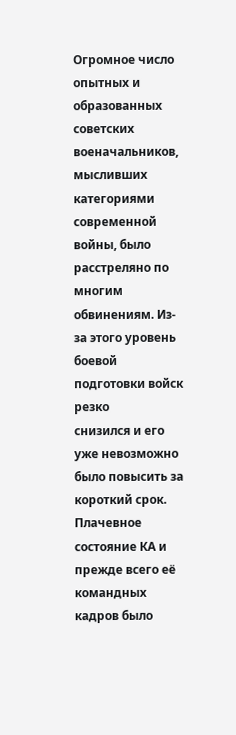Огромное число опытных и образованных советских военачальников,
мысливших категориями современной войны, было расстреляно по многим
обвинениям. Из-за этого уровень боевой подготовки войск резко
снизился и его уже невозможно было повысить за короткий срок.
Плачевное состояние КА и прежде всего её командных кадров было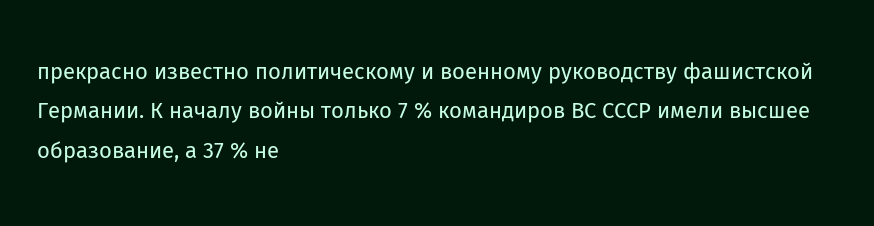прекрасно известно политическому и военному руководству фашистской
Германии. К началу войны только 7 % командиров ВС СССР имели высшее
образование, а 37 % не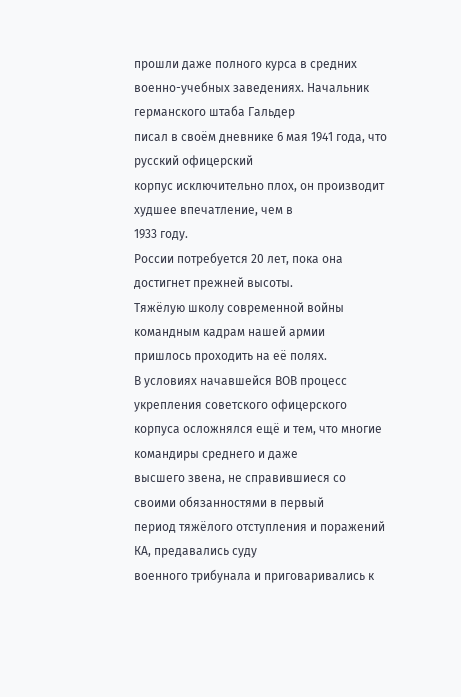прошли даже полного курса в средних
военно-учебных заведениях. Начальник германского штаба Гальдер
писал в своём дневнике 6 мая 1941 года, что русский офицерский
корпус исключительно плох, он производит худшее впечатление, чем в
1933 году.
России потребуется 20 лет, пока она достигнет прежней высоты.
Тяжёлую школу современной войны командным кадрам нашей армии
пришлось проходить на её полях.
В условиях начавшейся ВОВ процесс укрепления советского офицерского
корпуса осложнялся ещё и тем, что многие командиры среднего и даже
высшего звена, не справившиеся со своими обязанностями в первый
период тяжёлого отступления и поражений КА, предавались суду
военного трибунала и приговаривались к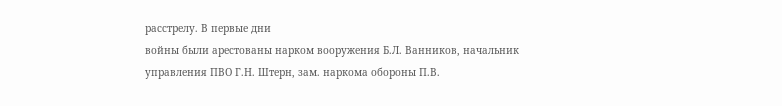расстрелу. В первые дни
войны были арестованы нарком вооружения Б.Л. Ванников, начальник
управления ПВО Г.Н. Штерн, зам. наркома обороны П.В.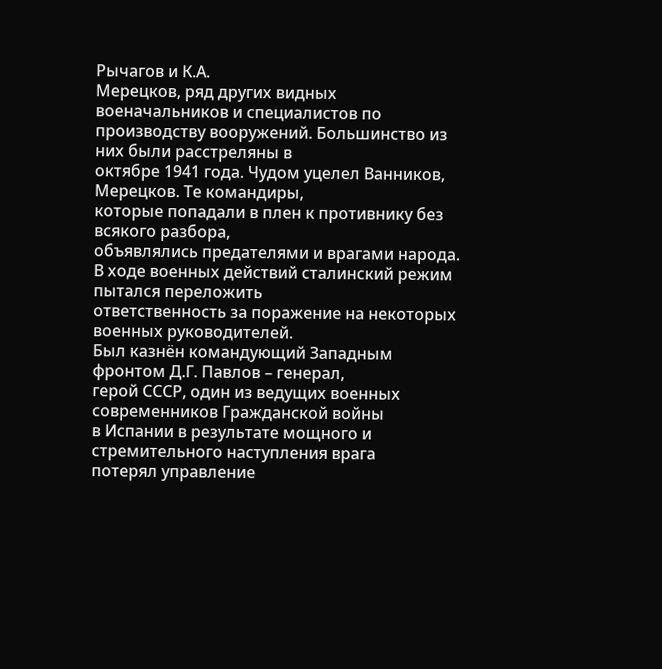Рычагов и К.А.
Мерецков, ряд других видных военачальников и специалистов по
производству вооружений. Большинство из них были расстреляны в
октябре 1941 года. Чудом уцелел Ванников, Мерецков. Те командиры,
которые попадали в плен к противнику без всякого разбора,
объявлялись предателями и врагами народа.
В ходе военных действий сталинский режим пытался переложить
ответственность за поражение на некоторых военных руководителей.
Был казнён командующий Западным фронтом Д.Г. Павлов – генерал,
герой СССР, один из ведущих военных современников Гражданской войны
в Испании в результате мощного и стремительного наступления врага
потерял управление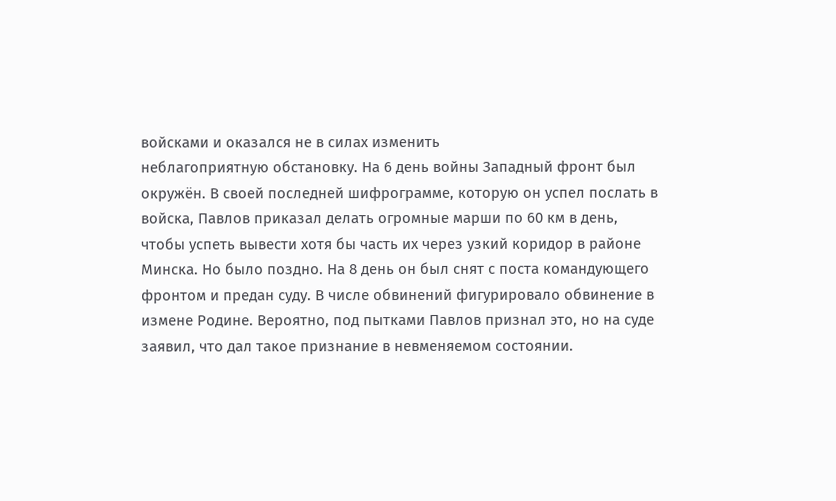войсками и оказался не в силах изменить
неблагоприятную обстановку. На 6 день войны Западный фронт был
окружён. В своей последней шифрограмме, которую он успел послать в
войска, Павлов приказал делать огромные марши по 60 км в день,
чтобы успеть вывести хотя бы часть их через узкий коридор в районе
Минска. Но было поздно. На 8 день он был снят с поста командующего
фронтом и предан суду. В числе обвинений фигурировало обвинение в
измене Родине. Вероятно, под пытками Павлов признал это, но на суде
заявил, что дал такое признание в невменяемом состоянии.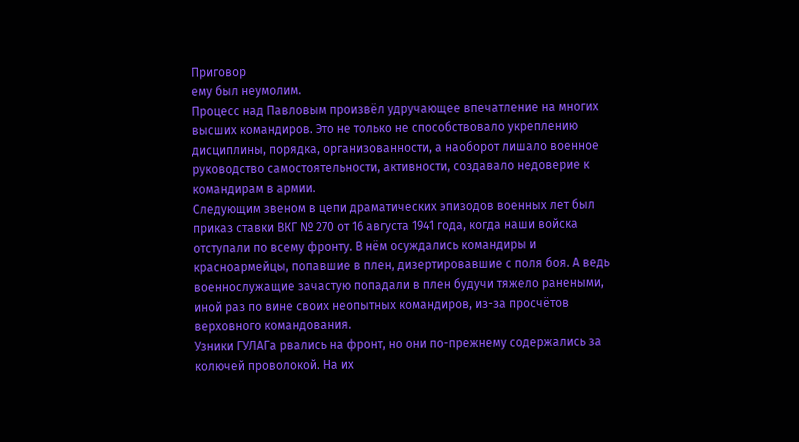Приговор
ему был неумолим.
Процесс над Павловым произвёл удручающее впечатление на многих
высших командиров. Это не только не способствовало укреплению
дисциплины, порядка, организованности, а наоборот лишало военное
руководство самостоятельности, активности, создавало недоверие к
командирам в армии.
Следующим звеном в цепи драматических эпизодов военных лет был
приказ ставки ВКГ № 270 от 16 августа 1941 года, когда наши войска
отступали по всему фронту. В нём осуждались командиры и
красноармейцы, попавшие в плен, дизертировавшие с поля боя. А ведь
военнослужащие зачастую попадали в плен будучи тяжело ранеными,
иной раз по вине своих неопытных командиров, из-за просчётов
верховного командования.
Узники ГУЛАГа рвались на фронт, но они по-прежнему содержались за
колючей проволокой. На их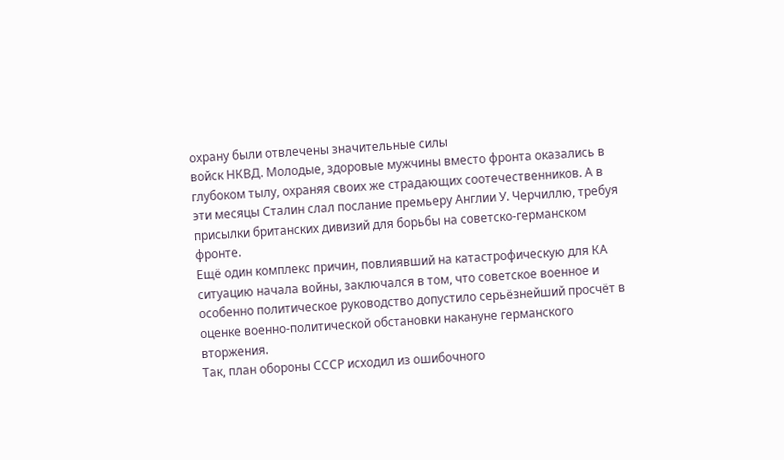охрану были отвлечены значительные силы
войск НКВД. Молодые, здоровые мужчины вместо фронта оказались в
глубоком тылу, охраняя своих же страдающих соотечественников. А в
эти месяцы Сталин слал послание премьеру Англии У. Черчиллю, требуя
присылки британских дивизий для борьбы на советско-германском
фронте.
Ещё один комплекс причин, повлиявший на катастрофическую для КА
ситуацию начала войны, заключался в том, что советское военное и
особенно политическое руководство допустило серьёзнейший просчёт в
оценке военно-политической обстановки накануне германского
вторжения.
Так, план обороны СССР исходил из ошибочного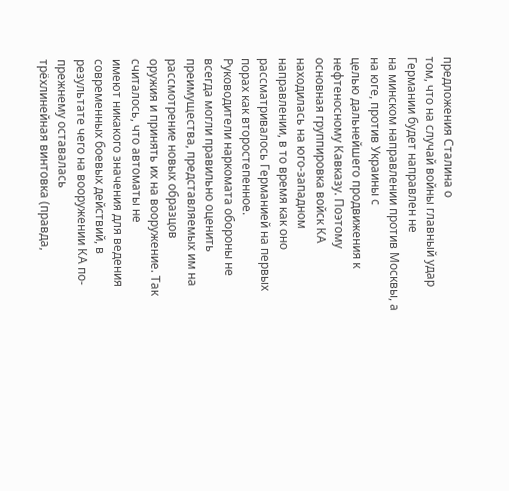предложения Сталина о
том, что на случай войны главный удар Германии будет направлен не
на минском направлении против Москвы, а на юге, против Украины с
целью дальнейшего продвижения к нефтеносному Кавказу. Поэтому
основная группировка войск КА находилась на юго-западном
направлении, в то время как оно рассматривалось Германией на первых
порах как второстепенное.
Руководители наркомата обороны не всегда могли правильно оценить
преимущества, представляемых им на рассмотрение новых образцов
оружия и принять их на вооружение. Так считалось, что автоматы не
имеют никакого значения для ведения современных боевых действий, в
результате чего на вооружении КА по-прежнему оставалась
трёхлинейная винтовка (правда,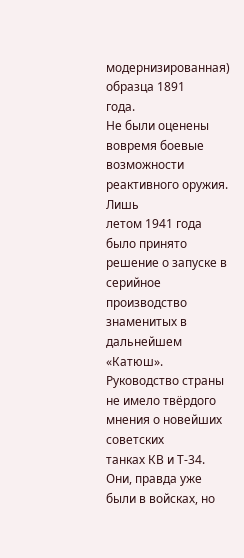модернизированная) образца 1891
года.
Не были оценены вовремя боевые возможности реактивного оружия. Лишь
летом 1941 года было принято решение о запуске в серийное
производство знаменитых в дальнейшем «Катюш».
Руководство страны не имело твёрдого мнения о новейших советских
танках КВ и Т-34. Они, правда уже были в войсках, но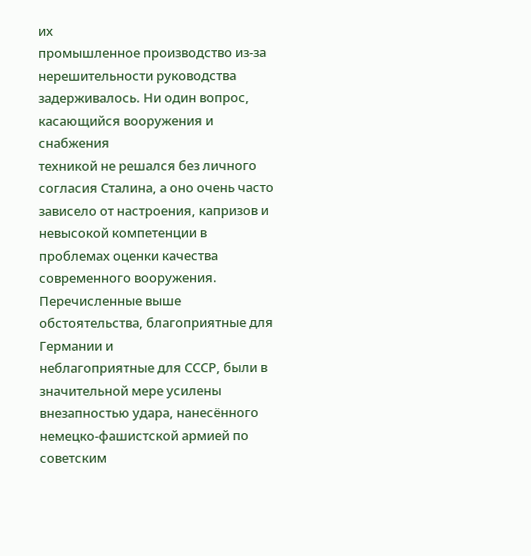их
промышленное производство из-за нерешительности руководства
задерживалось. Ни один вопрос, касающийся вооружения и снабжения
техникой не решался без личного согласия Сталина, а оно очень часто
зависело от настроения, капризов и невысокой компетенции в
проблемах оценки качества современного вооружения.
Перечисленные выше обстоятельства, благоприятные для Германии и
неблагоприятные для СССР, были в значительной мере усилены
внезапностью удара, нанесённого немецко-фашистской армией по
советским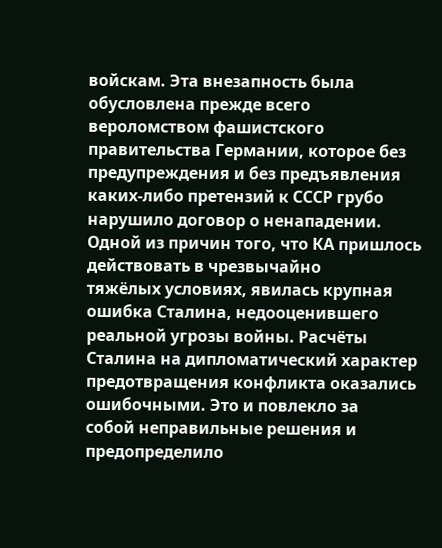войскам. Эта внезапность была обусловлена прежде всего
вероломством фашистского правительства Германии, которое без
предупреждения и без предъявления каких-либо претензий к СССР грубо
нарушило договор о ненападении.
Одной из причин того, что КА пришлось действовать в чрезвычайно
тяжёлых условиях, явилась крупная ошибка Сталина, недооценившего
реальной угрозы войны. Расчёты Сталина на дипломатический характер
предотвращения конфликта оказались ошибочными. Это и повлекло за
собой неправильные решения и предопределило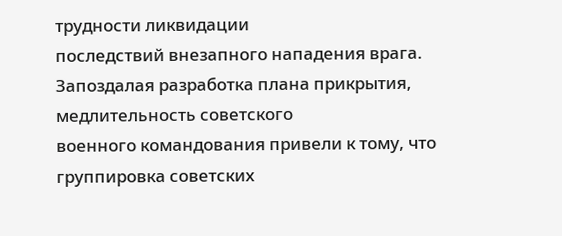трудности ликвидации
последствий внезапного нападения врага.
Запоздалая разработка плана прикрытия, медлительность советского
военного командования привели к тому, что группировка советских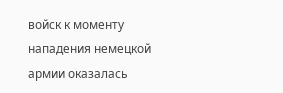войск к моменту нападения немецкой армии оказалась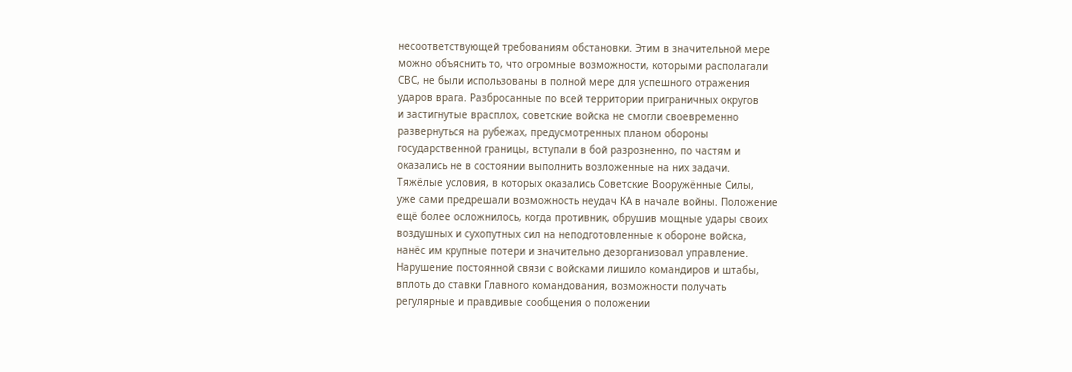несоответствующей требованиям обстановки. Этим в значительной мере
можно объяснить то, что огромные возможности, которыми располагали
СВС, не были использованы в полной мере для успешного отражения
ударов врага. Разбросанные по всей территории приграничных округов
и застигнутые врасплох, советские войска не смогли своевременно
развернуться на рубежах, предусмотренных планом обороны
государственной границы, вступали в бой разрозненно, по частям и
оказались не в состоянии выполнить возложенные на них задачи.
Тяжёлые условия, в которых оказались Советские Вооружённые Силы,
уже сами предрешали возможность неудач КА в начале войны. Положение
ещё более осложнилось, когда противник, обрушив мощные удары своих
воздушных и сухопутных сил на неподготовленные к обороне войска,
нанёс им крупные потери и значительно дезорганизовал управление.
Нарушение постоянной связи с войсками лишило командиров и штабы,
вплоть до ставки Главного командования, возможности получать
регулярные и правдивые сообщения о положении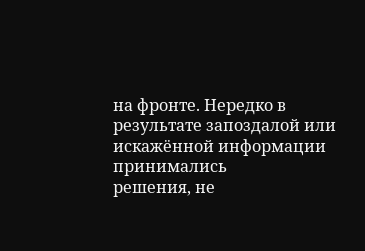на фронте. Нередко в
результате запоздалой или искажённой информации принимались
решения, не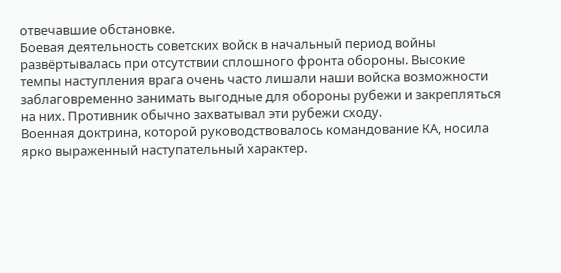отвечавшие обстановке.
Боевая деятельность советских войск в начальный период войны
развёртывалась при отсутствии сплошного фронта обороны. Высокие
темпы наступления врага очень часто лишали наши войска возможности
заблаговременно занимать выгодные для обороны рубежи и закрепляться
на них. Противник обычно захватывал эти рубежи сходу.
Военная доктрина, которой руководствовалось командование КА, носила
ярко выраженный наступательный характер.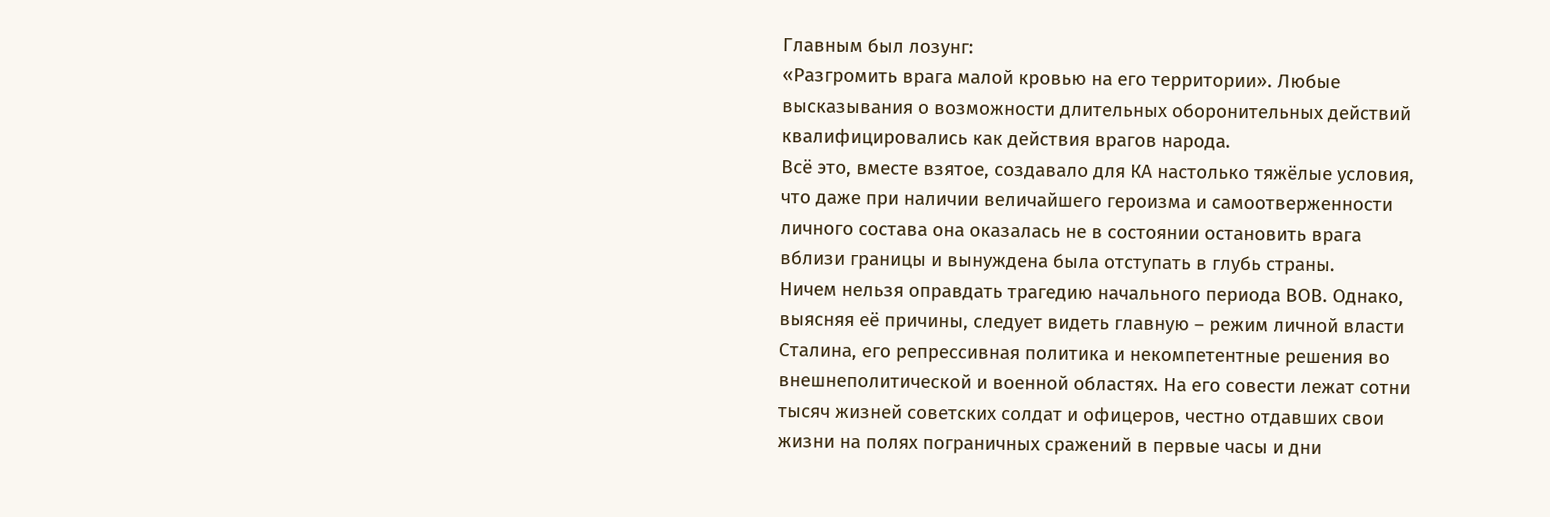Главным был лозунг:
«Разгромить врага малой кровью на его территории». Любые
высказывания о возможности длительных оборонительных действий
квалифицировались как действия врагов народа.
Всё это, вместе взятое, создавало для КА настолько тяжёлые условия,
что даже при наличии величайшего героизма и самоотверженности
личного состава она оказалась не в состоянии остановить врага
вблизи границы и вынуждена была отступать в глубь страны.
Ничем нельзя оправдать трагедию начального периода ВОВ. Однако,
выясняя её причины, следует видеть главную – режим личной власти
Сталина, его репрессивная политика и некомпетентные решения во
внешнеполитической и военной областях. На его совести лежат сотни
тысяч жизней советских солдат и офицеров, честно отдавших свои
жизни на полях пограничных сражений в первые часы и дни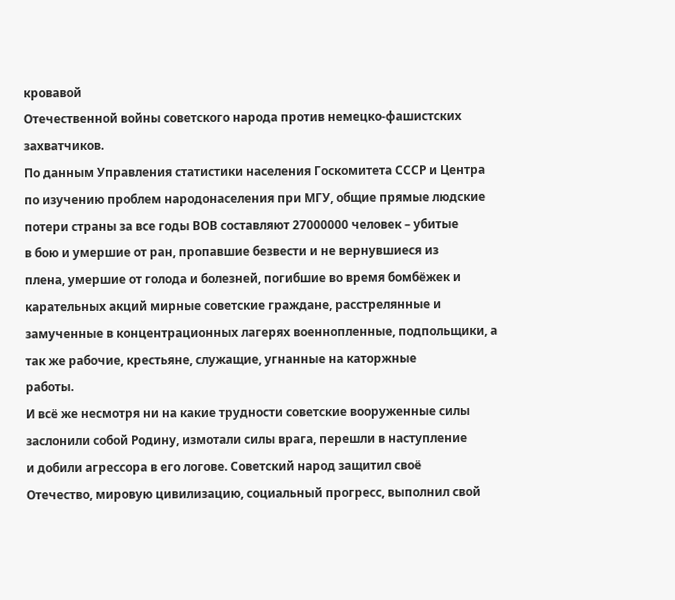кровавой
Отечественной войны советского народа против немецко-фашистских
захватчиков.
По данным Управления статистики населения Госкомитета СССР и Центра
по изучению проблем народонаселения при МГУ, общие прямые людские
потери страны за все годы ВОВ составляют 27000000 человек – убитые
в бою и умершие от ран, пропавшие безвести и не вернувшиеся из
плена, умершие от голода и болезней, погибшие во время бомбёжек и
карательных акций мирные советские граждане, расстрелянные и
замученные в концентрационных лагерях военнопленные, подпольщики, а
так же рабочие, крестьяне, служащие, угнанные на каторжные
работы.
И всё же несмотря ни на какие трудности советские вооруженные силы
заслонили собой Родину, измотали силы врага, перешли в наступление
и добили агрессора в его логове. Советский народ защитил своё
Отечество, мировую цивилизацию, социальный прогресс, выполнил свой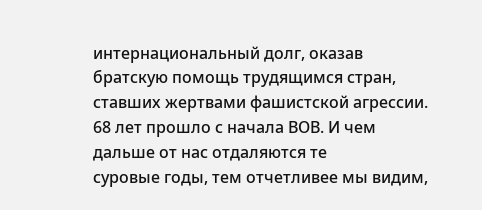интернациональный долг, оказав братскую помощь трудящимся стран,
ставших жертвами фашистской агрессии.
68 лет прошло с начала ВОВ. И чем дальше от нас отдаляются те
суровые годы, тем отчетливее мы видим,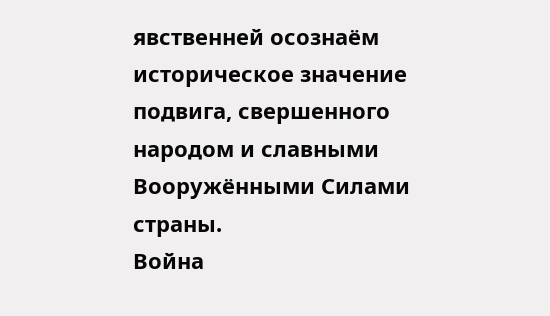явственней осознаём
историческое значение подвига, свершенного народом и славными
Вооружёнными Силами страны.
Война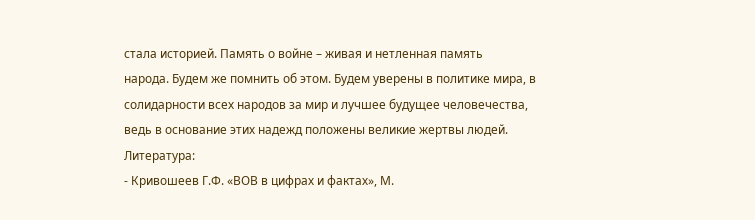стала историей. Память о войне – живая и нетленная память
народа. Будем же помнить об этом. Будем уверены в политике мира, в
солидарности всех народов за мир и лучшее будущее человечества,
ведь в основание этих надежд положены великие жертвы людей.
Литература:
- Кривошеев Г.Ф. «ВОВ в цифрах и фактах», М.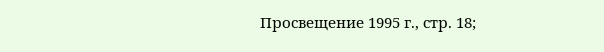Просвещение 1995 г., стр. 18;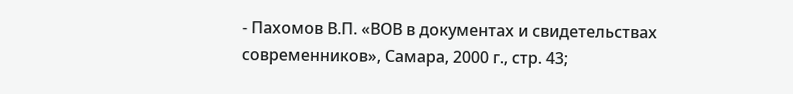- Пахомов В.П. «ВОВ в документах и свидетельствах современников», Самара, 2000 г., стр. 43;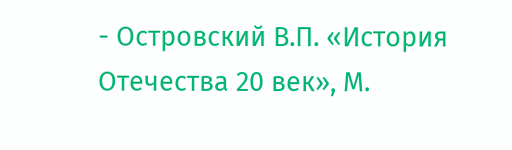- Островский В.П. «История Отечества 20 век», М.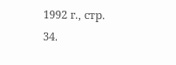1992 г., стр. 34.